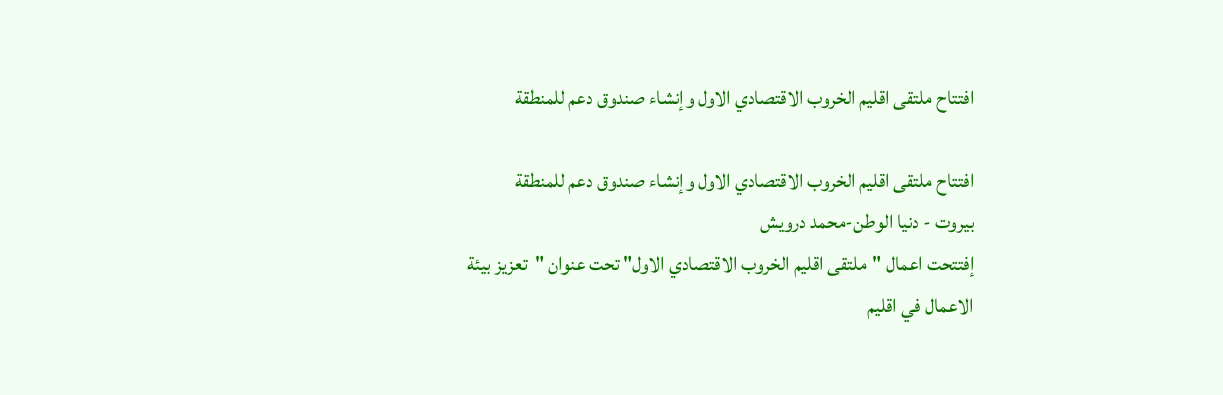افتتاح ملتقى اقليم الخروب الاقتصادي الاول وإنشاء صندوق دعم للمنطقة

افتتاح ملتقى اقليم الخروب الاقتصادي الاول وإنشاء صندوق دعم للمنطقة
بيروت - دنيا الوطن-محمد درويش
إفتتحت اعمال "ملتقى اقليم الخروب الاقتصادي الاول" تحت عنوان "تعزيز بيئة الاعمال في اقليم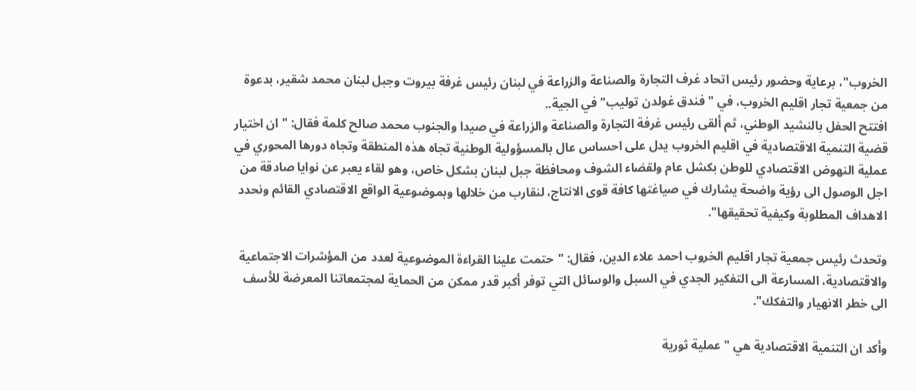الخروب"، برعاية وحضور رئيس اتحاد غرف التجارة والصناعة والزراعة في لبنان رئيس غرفة بيروت وجبل لبنان محمد شقير، بدعوة من جمعية تجار اقليم الخروب، في "فندق غولدن توليب" في الجية..
افتتح الحفل بالنشيد الوطني، ثم ألقى رئيس غرفة التجارة والصناعة والزراعة في صيدا والجنوب محمد صالح كلمة فقال: "ان اختيار قضية التنمية الاقتصادية في اقليم الخروب يدل على احساس عال بالمسؤولية الوطنية تجاه هذه المنطقة وتجاه دورها المحوري في عملية النهوض الاقتصادي للوطن بكشل عام ولقضاء الشوف ومحافظة جبل لبنان بشكل خاص، وهو لقاء يعبر عن نوايا صادقة من اجل الوصول الى رؤية واضحة يشارك في صياغتها كافة قوى الانتاج، لنقارب من خلالها وبموضوعية الواقع الاقتصادي القائم ونحدد الاهداف المطلوبة وكيفية تحقيقها".

وتحدث رئيس جمعية تجار اقليم الخروب احمد علاء الدين، فقال: "حتمت علينا القراءة الموضوعية لعدد من المؤشرات الاجتماعية والاقتصادية، المسارعة الى التفكير الجدي في السبل والوسائل التي توفر أكبر قدر ممكن من الحماية لمجتمعاتنا المعرضة للأسف الى خطر الانهيار والتفكك".

وأكد ان التنمية الاقتصادية هي "عملية ثورية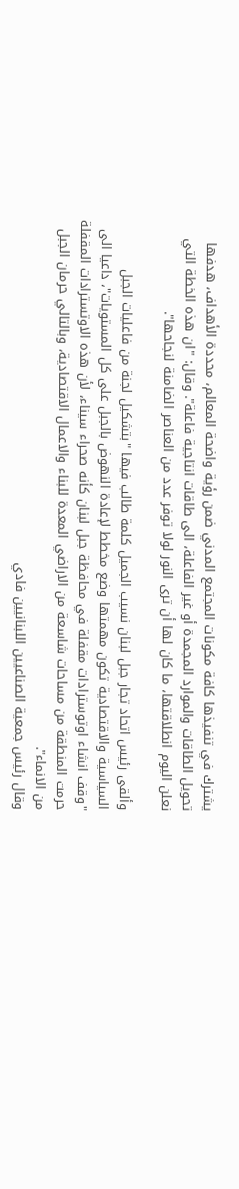يشترك في تنفيذها كافة مكونات المجتمع المدني ضمن رؤية واضحة المعالم، محددة الأهداف، هدفها تحويل الطاقات والموارد المجمدة أو غير الفاعلة، الى طاقات انتاجية فاعلة". وقال: "ان هذه الخطة التي نعلن اليوم انطلاقتها، ما كان لها أن ترى النور لولا توفر عدد من العناصر الضامنة لنجاحها".

وألقى رئيس اتحاد تجار جبل لبنان نسيب الجميل كلمة طالب فيها "بتشكيل لجنة من فاعليات الجبل السياسية والاقتصادية تكون مهمتها وضع مخطط لإعادة النهوض بالجبل على كل المستويات"، داعيا الى "وقف انشاء اوتوسترادات مقفلة في محافظة جبل لبنان كأنه صحراء سيناء، لأن هذه الاوتسترادات المقفلة حرمت المنطقة من مساحات شاسعة من الاراضي المعدة للبناء والاعمال الاقتصادية، وبالتالي حرمان الجبل من الانماء".
وقال رئيس جمعية الصناعيين اللبنانيين فادي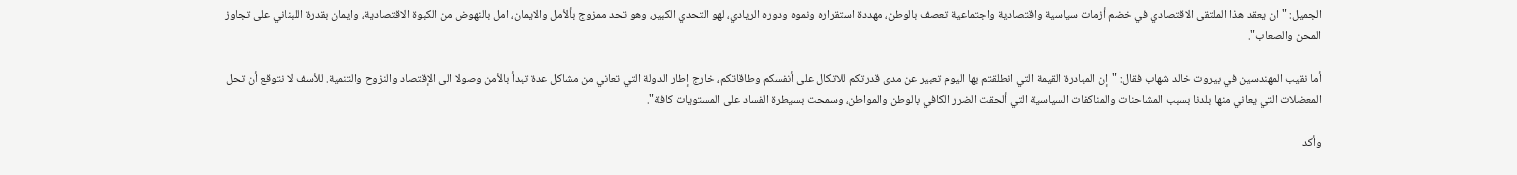الجميل: "ان يعقد هذا الملتقى الاقتصادي في خضم أزمات سياسية واقتصادية واجتماعية تعصف بالوطن، مهددة استقراره ونموه ودوره الريادي، لهو التحدي الكبير، وهو تحد ممزوج بألأمل والايمان، امل بالنهوض من الكبوة الاقتصادية، وايمان بقدرة اللبناني على تجاوز المحن والصعاب".

أما نقيب المهندسين في بيروت خالد شهاب فقال: "إن المبادرة القيمة التي انطلقتم بها اليوم تعبير عن مدى قدرتكم للاتكال على أنفسكم وطاقاتكم، خارج إطار الدولة التي تعاني من مشاكل عدة تبدأ بالأمن وصولا الى الإقتصاد والنزوح والتنمية. للأسف لا نتوقع أن تحل المعضلات التي يعاني منها بلدنا بسبب المشاحنات والمناكفات السياسية التي ألحقت الضرر الكافي بالوطن والمواطن، وسمحت بسيطرة الفساد على المستويات كافة".

وأكد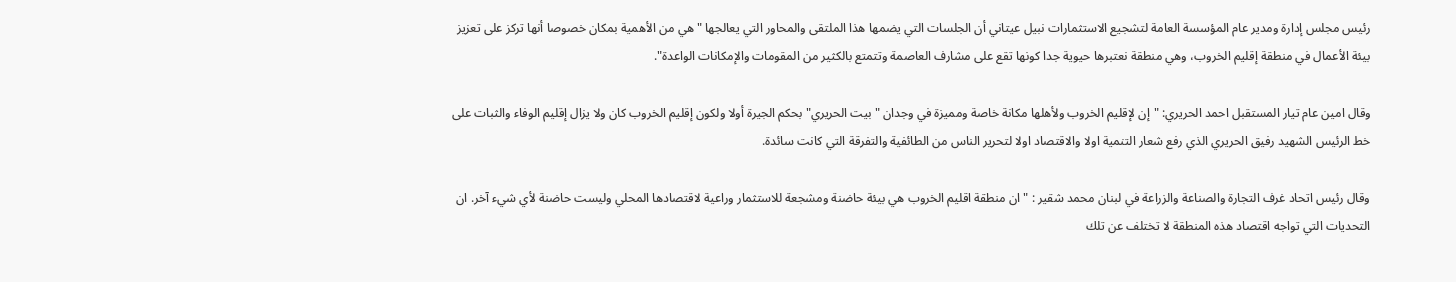رئيس مجلس إدارة ومدير عام المؤسسة العامة لتشجيع الاستثمارات نبيل عيتاني أن الجلسات التي يضمها هذا الملتقى والمحاور التي يعالجها "هي من الأهمية بمكان خصوصا أنها تركز على تعزيز بيئة الأعمال في منطقة إقليم الخروب، وهي منطقة نعتبرها حيوية جدا كونها تقع على مشارف العاصمة وتتمتع بالكثير من المقومات والإمكانات الواعدة".

وقال امين عام تيار المستقبل احمد الحريري: "إن لإقليم الخروب ولأهلها مكانة خاصة ومميزة في وجدان "بيت الحريري" بحكم الجيرة أولا ولكون إقليم الخروب كان ولا يزال إقليم الوفاء والثبات على خط الرئيس الشهيد رفيق الحريري الذي رفع شعار التنمية اولا والاقتصاد اولا لتحرير الناس من الطائفية والتفرقة التي كانت سائدة.

وقال رئيس اتحاد غرف التجارة والصناعة والزراعة في لبنان محمد شقير : "ان منطقة اقليم الخروب هي بيئة حاضنة ومشجعة للاستثمار وراعية لاقتصادها المحلي وليست حاضنة لأي شيء آخر. ان التحديات التي تواجه اقتصاد هذه المنطقة لا تختلف عن تلك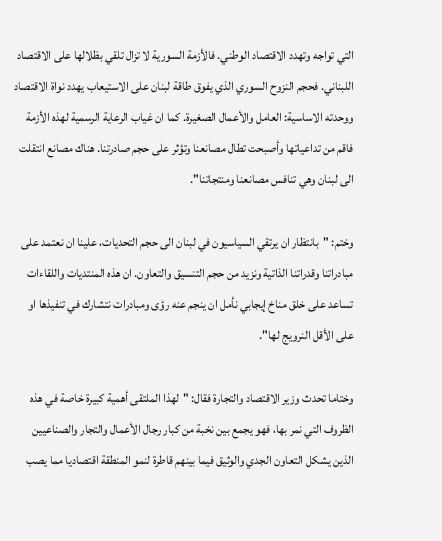التي تواجه وتهدد الاقتصاد الوطني. فالأزمة السورية لا تزال تلقي بظلالها على الاقتصاد اللبناني. فحجم النزوح السوري الذي يفوق طاقة لبنان على الاستيعاب يهدد نواة الاقتصاد ووحدته الاساسية: العامل والأعمال الصغيرة. كما ان غياب الرعاية الرسمية لهذه الأزمة فاقم من تداعياتها وأصبحت تطال مصانعنا وتؤثر على حجم صادرتنا. هناك مصانع انتقلت الى لبنان وهي تنافس مصانعنا ومنتجاتنا".

وختم: "بانتظار ان يرتقي السياسيون في لبنان الى حجم التحديات، علينا ان نعتمد على مبادراتنا وقدراتنا الذاتية ونزيد من حجم التنسيق والتعاون. ان هذه المنتديات واللقاءات تساعد على خلق مناخ إيجابي نأمل ان ينجم عنه رؤى ومبادرات نتشارك في تنفيذها او على الأقل النرويج لها".

وختاما تحدث وزير الاقتصاد والتجارة فقال: "لهذا الملتقى أهمية كبيرة خاصة في هذه الظروف التي نمر بها، فهو يجمع بين نخبة من كبار رجال الأعمال والتجار والصناعيين الذين يشكل التعاون الجدي والوثيق فيما بينهم قاطرة لنمو المنطقة اقتصاديا مما يصب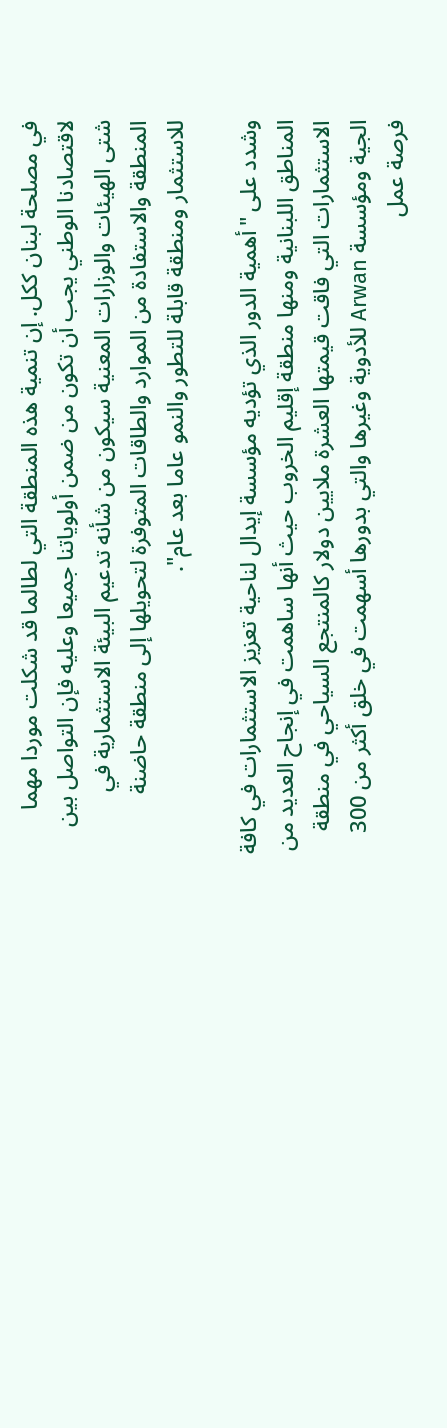في مصلحة لبنان ككل. إن تنمية هذه المنطقة التي لطالما قد شكلت موردا مهما لاقتصادنا الوطني يجب أن تكون من ضمن أولوياتنا جميعا وعليه فإن التواصل بين شتى الهيئات والوزارات المعنية سيكون من شأنه تدعيم البيئة الاستثمارية في المنطقة والاستفادة من الموارد والطاقات المتوفرة لتحويلها إلى منطقة حاضنة للاستثمار ومنطقة قابلة للتطور والنمو عاما بعد عام".

وشدد على "أهمية الدور الذي تؤديه مؤسسة إيدال لناحية تعزيز الاستثمارات في كافة المناطق اللبنانية ومنها منطقة إقليم الخروب حيث أنها ساهمت في إنجاح العديد من الاستثمارات التي فاقت قيمتها العشرة ملايين دولار كالمنتجع السياحي في منطقة الجية ومؤسسة Arwan للأدوية وغيرها والتي بدورها أسهمت في خلق أكثر من 300 فرصة عمل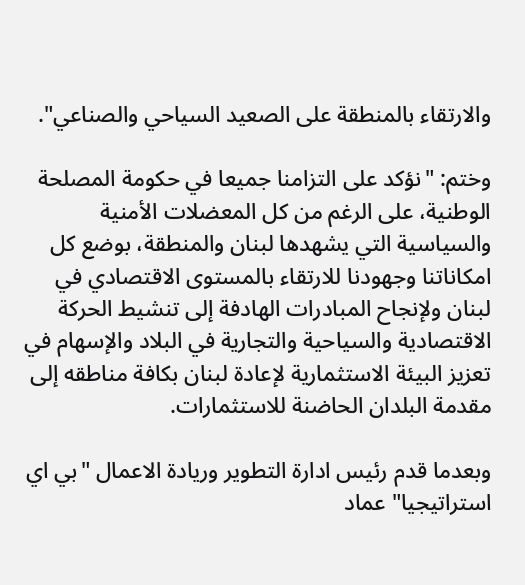والارتقاء بالمنطقة على الصعيد السياحي والصناعي".

وختم: "نؤكد على التزامنا جميعا في حكومة المصلحة الوطنية، على الرغم من كل المعضلات الأمنية والسياسية التي يشهدها لبنان والمنطقة، بوضع كل امكاناتنا وجهودنا للارتقاء بالمستوى الاقتصادي في لبنان ولإنجاح المبادرات الهادفة إلى تنشيط الحركة الاقتصادية والسياحية والتجارية في البلاد والإسهام في تعزيز البيئة الاستثمارية لإعادة لبنان بكافة مناطقه إلى مقدمة البلدان الحاضنة للاستثمارات.

وبعدما قدم رئيس ادارة التطوير وريادة الاعمال "بي اي استراتيجيا" عماد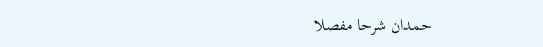حمدان شرحا مفصلا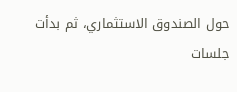حول الصندوق الاستثماري، ثم بدأت جلسات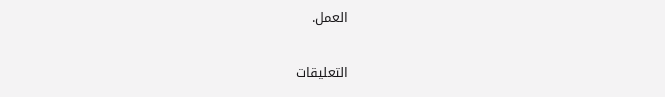العمل.

التعليقات